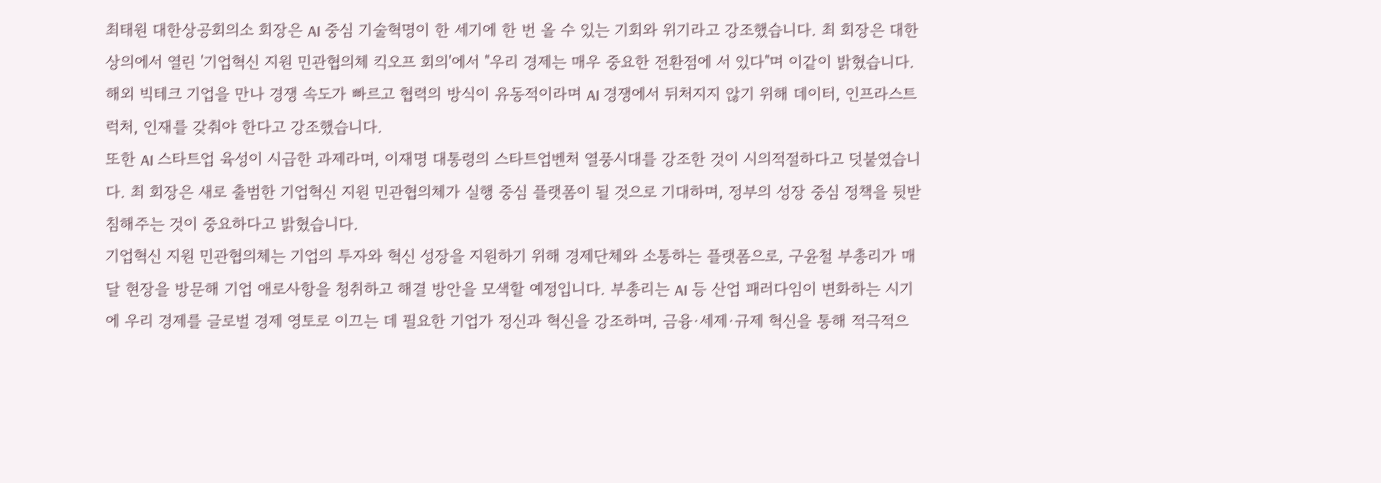최태원 대한상공회의소 회장은 AI 중심 기술혁명이 한 세기에 한 번 올 수 있는 기회와 위기라고 강조했습니다. 최 회장은 대한상의에서 열린 '기업혁신 지원 민관협의체 킥오프 회의'에서 "우리 경제는 매우 중요한 전환점에 서 있다"며 이같이 밝혔습니다. 해외 빅테크 기업을 만나 경쟁 속도가 빠르고 협력의 방식이 유동적이라며 AI 경쟁에서 뒤처지지 않기 위해 데이터, 인프라스트럭처, 인재를 갖춰야 한다고 강조했습니다.
또한 AI 스타트업 육성이 시급한 과제라며, 이재명 대통령의 스타트업벤처 열풍시대를 강조한 것이 시의적절하다고 덧붙였습니다. 최 회장은 새로 출범한 기업혁신 지원 민관협의체가 실행 중심 플랫폼이 될 것으로 기대하며, 정부의 성장 중심 정책을 뒷받침해주는 것이 중요하다고 밝혔습니다.
기업혁신 지원 민관협의체는 기업의 투자와 혁신 성장을 지원하기 위해 경제단체와 소통하는 플랫폼으로, 구윤철 부총리가 매달 현장을 방문해 기업 애로사항을 청취하고 해결 방안을 모색할 예정입니다. 부총리는 AI 등 산업 패러다임이 변화하는 시기에 우리 경제를 글로벌 경제 영토로 이끄는 데 필요한 기업가 정신과 혁신을 강조하며, 금융·세제·규제 혁신을 통해 적극적으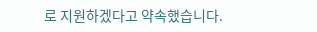로 지원하겠다고 약속했습니다.